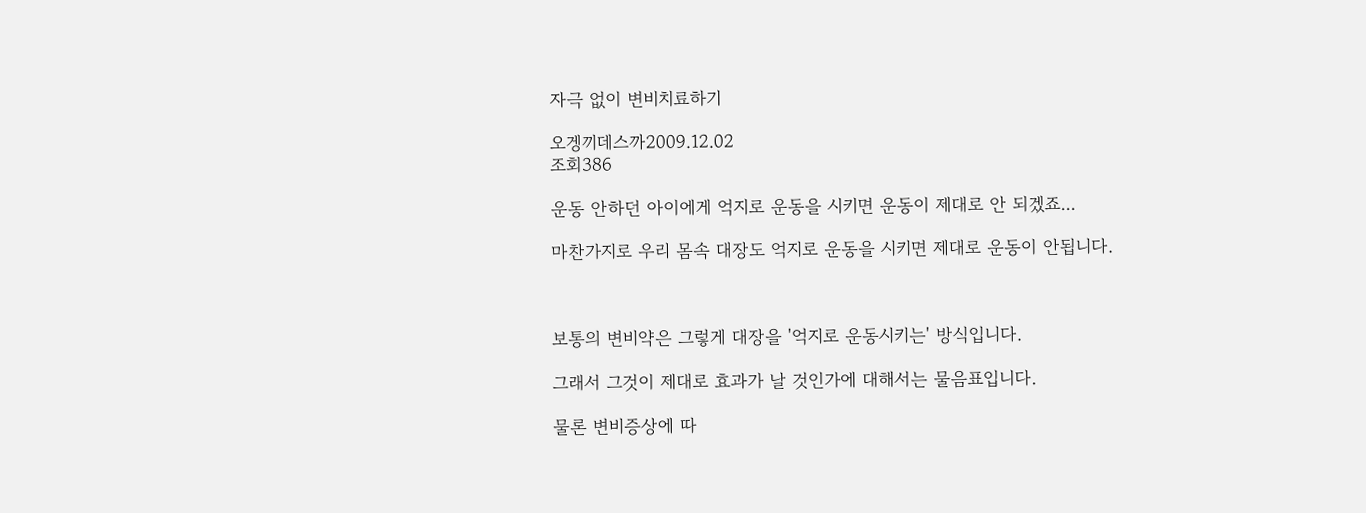자극 없이 변비치료하기

오겡끼데스까2009.12.02
조회386

운동 안하던 아이에게 억지로 운동을 시키면 운동이 제대로 안 되겠죠...

마찬가지로 우리 몸속 대장도 억지로 운동을 시키면 제대로 운동이 안됩니다.



보통의 변비약은 그렇게 대장을 '억지로 운동시키는' 방식입니다.

그래서 그것이 제대로 효과가 날 것인가에 대해서는 물음표입니다.

물론 변비증상에 따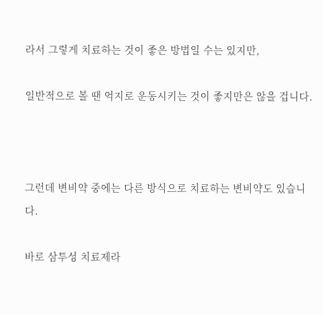라서 그렇게 치료하는 것이 좋은 방법일 수는 있지만,

일반적으로 볼 땐 억지로 운동시키는 것이 좋지만은 않을 겁니다.



그런데 변비약 중에는 다른 방식으로 치료하는 변비약도 있습니다.

바로 삼투성 치료제라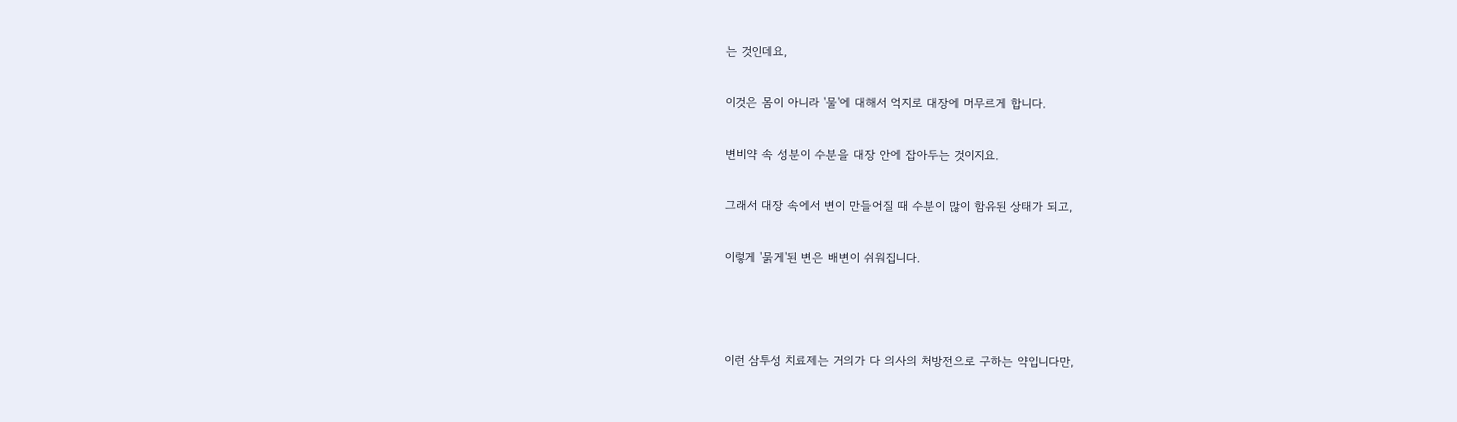는 것인데요,

이것은 몸이 아니라 '물'에 대해서 억지로 대장에 머무르게 합니다.

변비약 속 성분이 수분을 대장 안에 잡아두는 것이지요.

그래서 대장 속에서 변이 만들어질 때 수분이 많이 함유된 상태가 되고,

이렇게 '묽게'된 변은 배변이 쉬워집니다.



이런 삼투성 치료제는 거의가 다 의사의 처방전으로 구하는 약입니다만,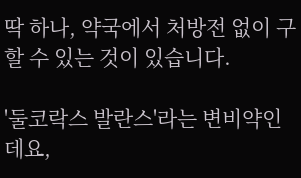딱 하나, 약국에서 처방전 없이 구할 수 있는 것이 있습니다.

'둘코락스 발란스'라는 변비약인데요,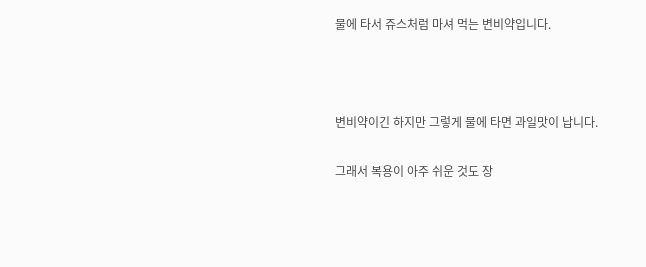물에 타서 쥬스처럼 마셔 먹는 변비약입니다.



변비약이긴 하지만 그렇게 물에 타면 과일맛이 납니다.

그래서 복용이 아주 쉬운 것도 장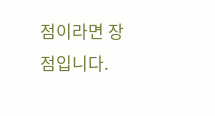점이라면 장점입니다.